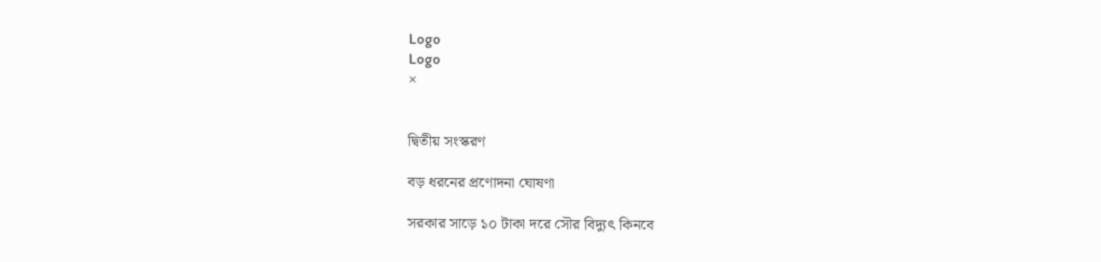Logo
Logo
×


দ্বিতীয় সংস্করণ

বড় ধরনের প্রণোদনা ঘোষণা

সরকার সাড়ে ১০ টাকা দরে সৌর বিদ্যুৎ কিনবে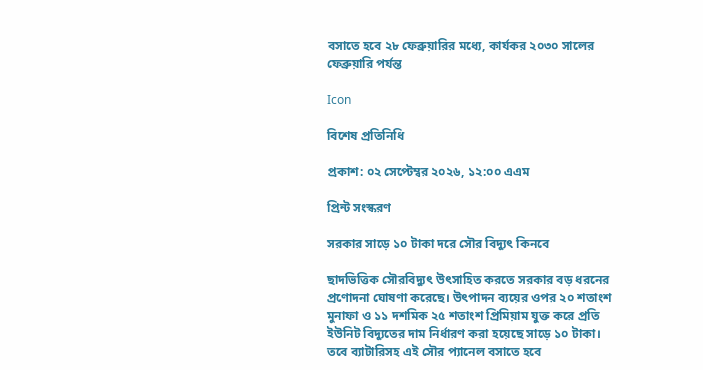বসাতে হবে ২৮ ফেব্রুয়ারির মধ্যে, কার্যকর ২০৩০ সালের ফেব্রুয়ারি পর্যন্ত

Icon

বিশেষ প্রতিনিধি

প্রকাশ: ০২ সেপ্টেম্বর ২০২৬, ১২:০০ এএম

প্রিন্ট সংস্করণ

সরকার সাড়ে ১০ টাকা দরে সৌর বিদ্যুৎ কিনবে

ছাদভিত্তিক সৌরবিদ্যুৎ উৎসাহিত করতে সরকার বড় ধরনের প্রণোদনা ঘোষণা করেছে। উৎপাদন ব্যয়ের ওপর ২০ শতাংশ মুনাফা ও ১১ দশমিক ২৫ শতাংশ প্রিমিয়াম যুক্ত করে প্রতি ইউনিট বিদ্যুতের দাম নির্ধারণ করা হয়েছে সাড়ে ১০ টাকা। তবে ব্যাটারিসহ এই সৌর প্যানেল বসাতে হবে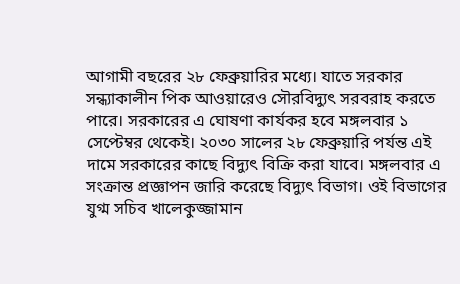আগামী বছরের ২৮ ফেব্রুয়ারির মধ্যে। যাতে সরকার সন্ধ্যাকালীন পিক আওয়ারেও সৌরবিদ্যুৎ সরবরাহ করতে পারে। সরকারের এ ঘোষণা কার্যকর হবে মঙ্গলবার ১ সেপ্টেম্বর থেকেই। ২০৩০ সালের ২৮ ফেব্রুয়ারি পর্যন্ত এই দামে সরকারের কাছে বিদ্যুৎ বিক্রি করা যাবে। মঙ্গলবার এ সংক্রান্ত প্রজ্ঞাপন জারি করেছে বিদ্যুৎ বিভাগ। ওই বিভাগের যুগ্ম সচিব খালেকুজ্জামান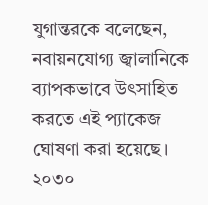যুগান্তরকে বলেছেন, নবায়নযোগ্য জ্বালানিকে ব্যাপকভাবে উৎসাহিত করতে এই প্যাকেজ ঘোষণা করা হয়েছে। ২০৩০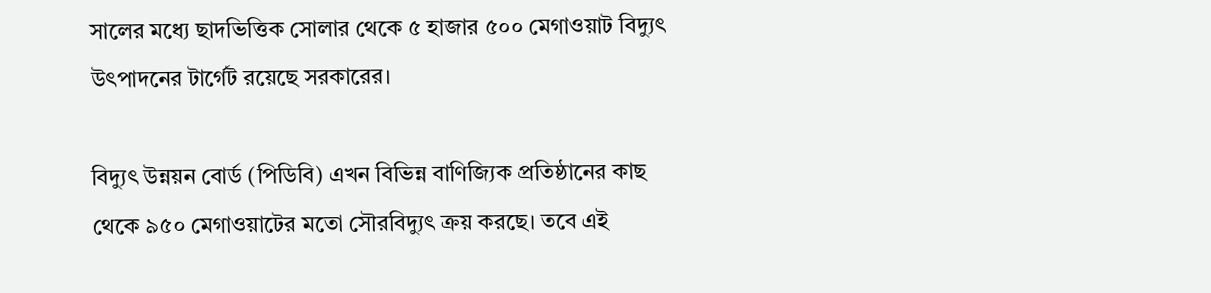সালের মধ্যে ছাদভিত্তিক সোলার থেকে ৫ হাজার ৫০০ মেগাওয়াট বিদ্যুৎ উৎপাদনের টার্গেট রয়েছে সরকারের।

বিদ্যুৎ উন্নয়ন বোর্ড (পিডিবি) এখন বিভিন্ন বাণিজ্যিক প্রতিষ্ঠানের কাছ থেকে ৯৫০ মেগাওয়াটের মতো সৌরবিদ্যুৎ ক্রয় করছে। তবে এই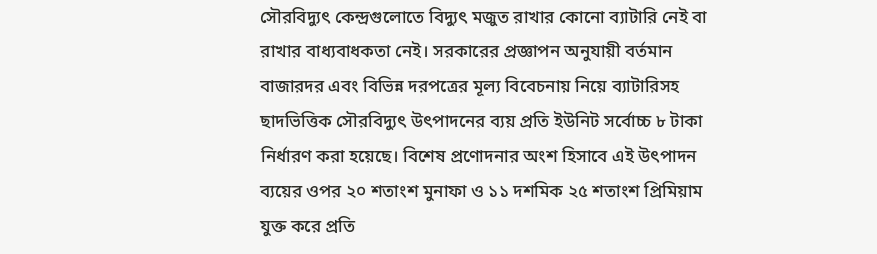সৌরবিদ্যুৎ কেন্দ্রগুলোতে বিদ্যুৎ মজুত রাখার কোনো ব্যাটারি নেই বা রাখার বাধ্যবাধকতা নেই। সরকারের প্রজ্ঞাপন অনুযায়ী বর্তমান বাজারদর এবং বিভিন্ন দরপত্রের মূল্য বিবেচনায় নিয়ে ব্যাটারিসহ ছাদভিত্তিক সৌরবিদ্যুৎ উৎপাদনের ব্যয় প্রতি ইউনিট সর্বোচ্চ ৮ টাকা নির্ধারণ করা হয়েছে। বিশেষ প্রণোদনার অংশ হিসাবে এই উৎপাদন ব্যয়ের ওপর ২০ শতাংশ মুনাফা ও ১১ দশমিক ২৫ শতাংশ প্রিমিয়াম যুক্ত করে প্রতি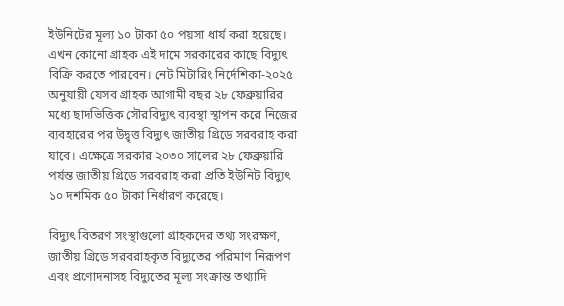ইউনিটের মূল্য ১০ টাকা ৫০ পয়সা ধার্য করা হয়েছে। এখন কোনো গ্রাহক এই দামে সরকারের কাছে বিদ্যুৎ বিক্রি করতে পারবেন। নেট মিটারিং নির্দেশিকা-২০২৫ অনুযায়ী যেসব গ্রাহক আগামী বছর ২৮ ফেব্রুয়ারির মধ্যে ছাদভিত্তিক সৌরবিদ্যুৎ ব্যবস্থা স্থাপন করে নিজের ব্যবহারের পর উদ্বৃত্ত বিদ্যুৎ জাতীয় গ্রিডে সরবরাহ করা যাবে। এক্ষেত্রে সরকার ২০৩০ সালের ২৮ ফেব্রুয়ারি পর্যন্ত জাতীয় গ্রিডে সরবরাহ করা প্রতি ইউনিট বিদ্যুৎ ১০ দশমিক ৫০ টাকা নির্ধারণ করেছে।

বিদ্যুৎ বিতরণ সংস্থাগুলো গ্রাহকদের তথ্য সংরক্ষণ, জাতীয় গ্রিডে সরবরাহকৃত বিদ্যুতের পরিমাণ নিরূপণ এবং প্রণোদনাসহ বিদ্যুতের মূল্য সংক্রান্ত তথ্যাদি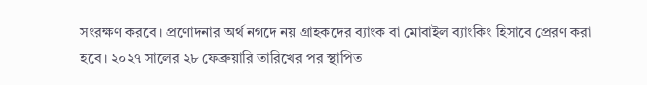সংরক্ষণ করবে। প্রণোদনার অর্থ নগদে নয় গ্রাহকদের ব্যাংক বা মোবাইল ব্যাংকিং হিসাবে প্রেরণ করা হবে। ২০২৭ সালের ২৮ ফেব্রুয়ারি তারিখের পর স্থাপিত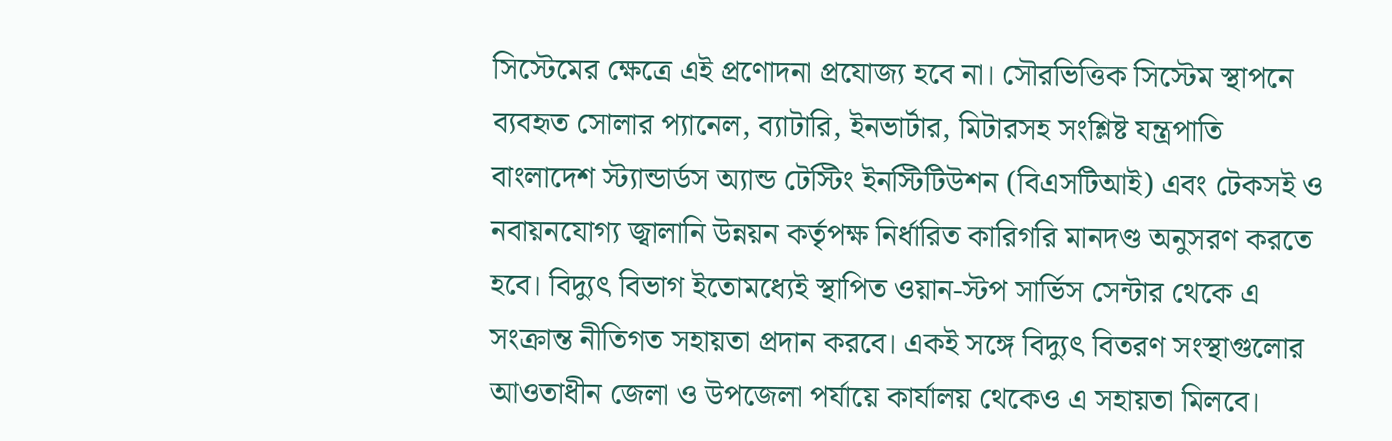সিস্টেমের ক্ষেত্রে এই প্রণোদনা প্রযোজ্য হবে না। সৌরভিত্তিক সিস্টেম স্থাপনে ব্যবহৃত সোলার প্যানেল, ব্যাটারি, ইনভার্টার, মিটারসহ সংশ্লিষ্ট যন্ত্রপাতি বাংলাদেশ স্ট্যান্ডার্ডস অ্যান্ড টেস্টিং ইনস্টিটিউশন (বিএসটিআই) এবং টেকসই ও নবায়নযোগ্য জ্বালানি উন্নয়ন কর্তৃপক্ষ নির্ধারিত কারিগরি মানদণ্ড অনুসরণ করতে হবে। বিদ্যুৎ বিভাগ ইতোমধ্যেই স্থাপিত ওয়ান-স্টপ সার্ভিস সেন্টার থেকে এ সংক্রান্ত নীতিগত সহায়তা প্রদান করবে। একই সঙ্গে বিদ্যুৎ বিতরণ সংস্থাগুলোর আওতাধীন জেলা ও উপজেলা পর্যায়ে কার্যালয় থেকেও এ সহায়তা মিলবে।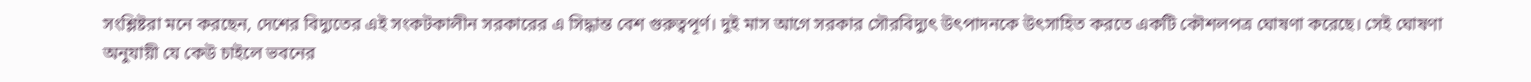সংশ্লিষ্টরা মনে করছেন, দেশের বিদ্যুতের এই সংকটকালীন সরকারের এ সিদ্ধান্ত বেশ গুরুত্বপূর্ণ। দুই মাস আগে সরকার সৌরবিদ্যুৎ উৎপাদনকে উৎসাহিত করতে একটি কৌশলপত্র ঘোষণা করেছে। সেই ঘোষণা অনুযায়ী যে কেউ চাইলে ভবনের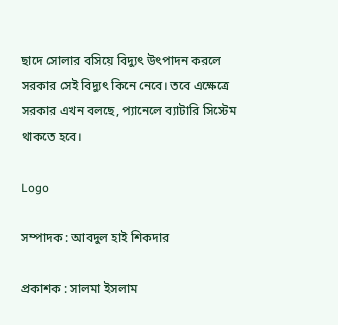ছাদে সোলার বসিয়ে বিদ্যুৎ উৎপাদন করলে সরকার সেই বিদ্যুৎ কিনে নেবে। তবে এক্ষেত্রে সরকার এখন বলছে, প্যানেলে ব্যাটারি সিস্টেম থাকতে হবে।

Logo

সম্পাদক : আবদুল হাই শিকদার

প্রকাশক : সালমা ইসলাম